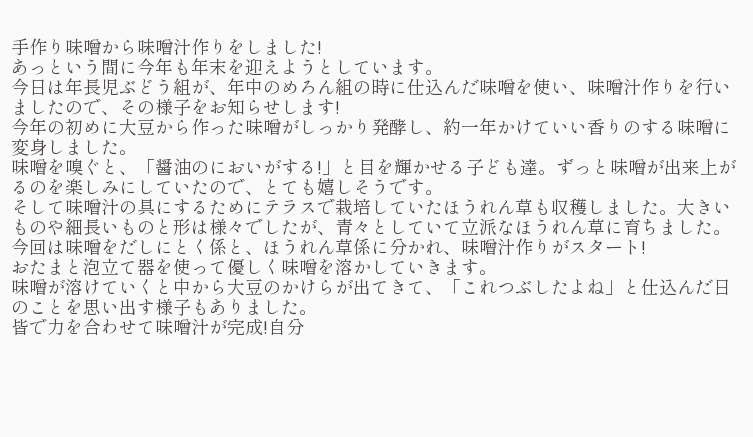手作り味噌から味噌汁作りをしました!
あっという間に今年も年末を迎えようとしています。
今日は年長児ぶどう組が、年中のめろん組の時に仕込んだ味噌を使い、味噌汁作りを行いましたので、その様子をお知らせします!
今年の初めに大豆から作った味噌がしっかり発酵し、約一年かけていい香りのする味噌に変身しました。
味噌を嗅ぐと、「醤油のにおいがする!」と目を輝かせる子ども達。ずっと味噌が出来上がるのを楽しみにしていたので、とても嬉しそうです。
そして味噌汁の具にするためにテラスで栽培していたほうれん草も収穫しました。大きいものや細長いものと形は様々でしたが、青々としていて立派なほうれん草に育ちました。
今回は味噌をだしにとく係と、ほうれん草係に分かれ、味噌汁作りがスタート!
おたまと泡立て器を使って優しく味噌を溶かしていきます。
味噌が溶けていくと中から大豆のかけらが出てきて、「これつぶしたよね」と仕込んだ日のことを思い出す様子もありました。
皆で力を合わせて味噌汁が完成!自分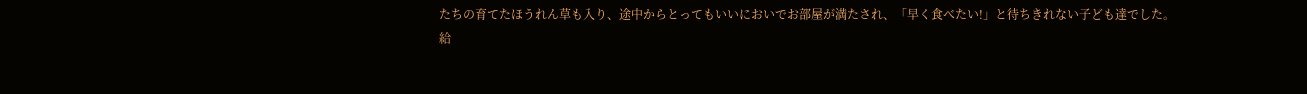たちの育てたほうれん草も入り、途中からとってもいいにおいでお部屋が満たされ、「早く食べたい!」と待ちきれない子ども達でした。
給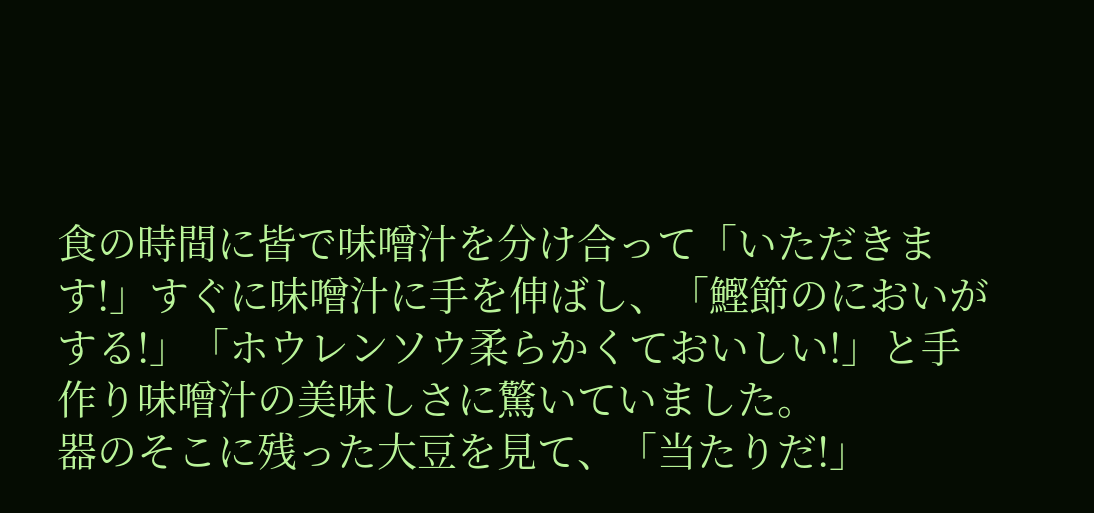食の時間に皆で味噌汁を分け合って「いただきます!」すぐに味噌汁に手を伸ばし、「鰹節のにおいがする!」「ホウレンソウ柔らかくておいしい!」と手作り味噌汁の美味しさに驚いていました。
器のそこに残った大豆を見て、「当たりだ!」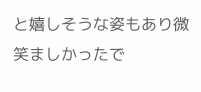と嬉しそうな姿もあり微笑ましかったで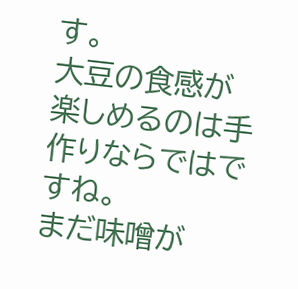す。
大豆の食感が楽しめるのは手作りならではですね。
まだ味噌が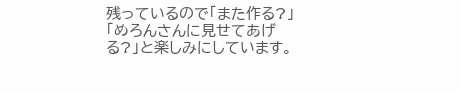残っているので「また作る?」「めろんさんに見せてあげる?」と楽しみにしています。